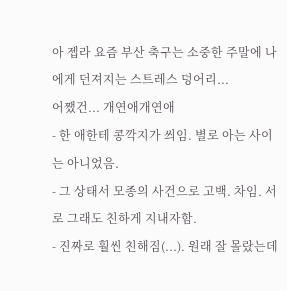아 젭라 요즘 부산 축구는 소중한 주말에 나에게 던져지는 스트레스 덩어리...
어쨌건... 개연애개연애
- 한 애한테 콩깍지가 씌임. 별로 아는 사이는 아니었음.
- 그 상태서 모종의 사건으로 고백. 차임. 서로 그래도 친하게 지내자함.
- 진짜로 훨씬 친해짐(...). 원래 잘 몰랐는데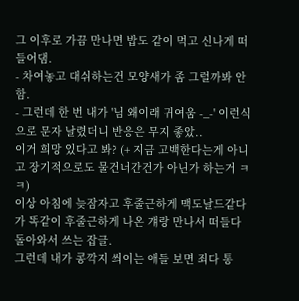그 이후로 가끔 만나면 밥도 같이 먹고 신나게 떠들어댐.
- 차여놓고 대쉬하는건 모양새가 좀 그럴까봐 안 함.
- 그런데 한 번 내가 '님 왜이래 귀여움 -_-' 이런식으로 문자 날렸더니 반응은 무지 좋았..
이거 희망 있다고 봐? (+ 지금 고백한다는게 아니고 장기적으로도 물건너간건가 아닌가 하는거 ㅋㅋ)
이상 아침에 늦잠자고 후줄근하게 맥도날드같다가 똑같이 후줄근하게 나온 걔랑 만나서 떠들다 돌아와서 쓰는 잡글.
그런데 내가 콩깍지 씌이는 애들 보면 죄다 통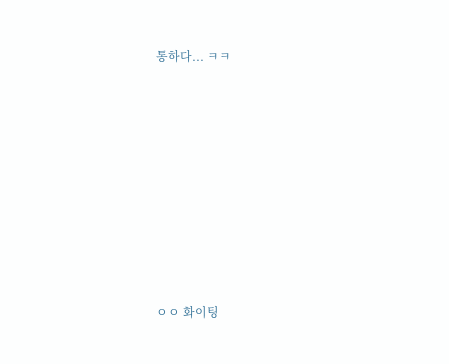통하다... ㅋㅋ









ㅇㅇ 화이팅